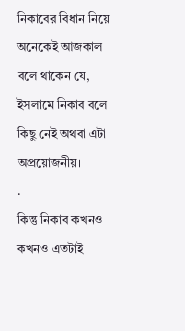নিকাবের বিধান নিয়ে অনেকেই আজকাল বলে থাকেন যে, ইসলামে নিকাব বলে কিছু নেই অথবা এটা অপ্রয়োজনীয়।
.
কিন্তু নিকাব কখনও কখনও এতটাই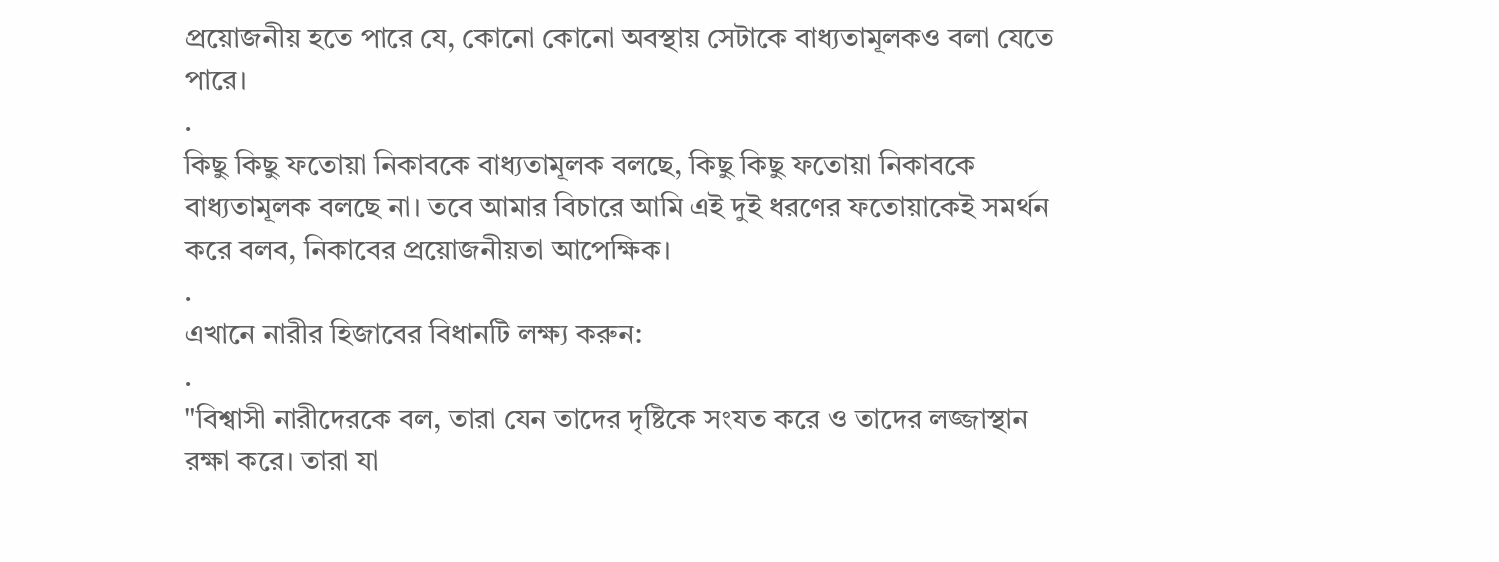প্রয়োজনীয় হতে পারে যে, কোনো কোনো অবস্থায় সেটাকে বাধ্যতামূলকও বলা যেতে পারে।
.
কিছু কিছু ফতোয়া নিকাবকে বাধ্যতামূলক বলছে, কিছু কিছু ফতোয়া নিকাবকে বাধ্যতামূলক বলছে না। তবে আমার বিচারে আমি এই দুই ধরণের ফতোয়াকেই সমর্থন করে বলব, নিকাবের প্রয়োজনীয়তা আপেক্ষিক।
.
এখানে নারীর হিজাবের বিধানটি লক্ষ্য করুন:
.
"বিশ্বাসী নারীদেরকে বল, তারা যেন তাদের দৃষ্টিকে সংযত করে ও তাদের লজ্জাস্থান রক্ষা করে। তারা যা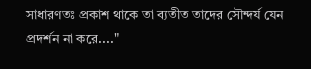সাধারণতঃ প্রকাশ থাকে তা ব্যতীত তাদের সৌন্দর্য যেন প্রদর্শন না করে...."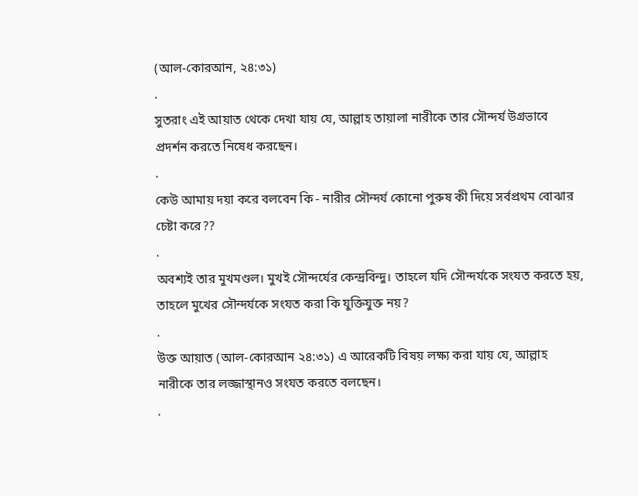(আল-কোরআন, ২৪:৩১)
.
সুতরাং এই আয়াত থেকে দেখা যায় যে, আল্লাহ তায়ালা নারীকে তার সৌন্দর্য উগ্রভাবে প্রদর্শন করতে নিষেধ করছেন।
.
কেউ আমায় দয়া করে বলবেন কি - নারীর সৌন্দর্য কোনো পুরুষ কী দিয়ে সর্বপ্রথম বোঝার চেষ্টা করে??
.
অবশ্যই তার মুখমণ্ডল। মুখই সৌন্দর্যের কেন্দ্রবিন্দু। তাহলে যদি সৌন্দর্যকে সংযত করতে হয়, তাহলে মুখের সৌন্দর্যকে সংযত করা কি যুক্তিযুক্ত নয়?
.
উক্ত আয়াত (আল-কোরআন ২৪:৩১) এ আরেকটি বিষয় লক্ষ্য করা যায় যে, আল্লাহ নারীকে তার লজ্জাস্থানও সংযত করতে বলছেন।
.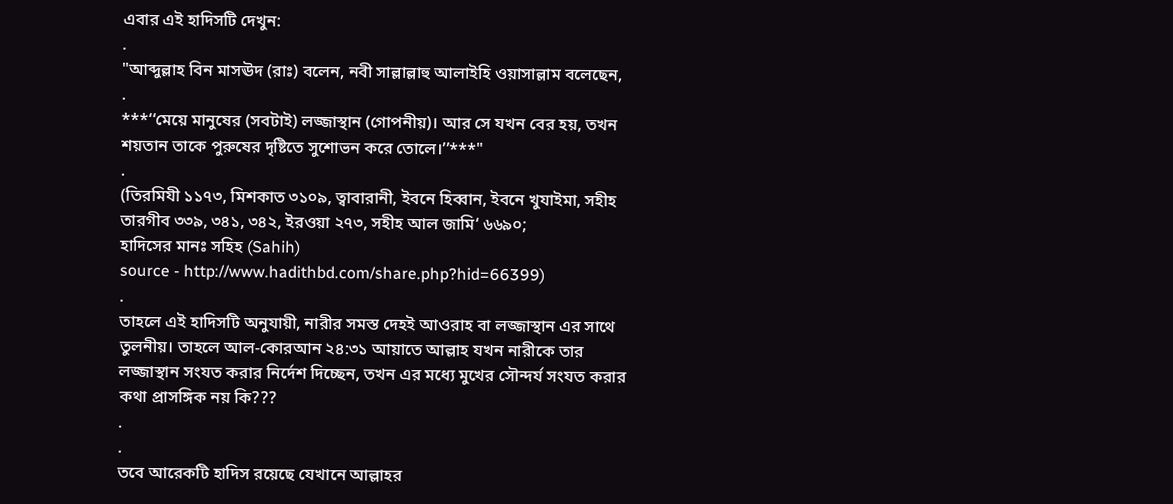এবার এই হাদিসটি দেখুন:
.
"আব্দুল্লাহ বিন মাসঊদ (রাঃ) বলেন, নবী সাল্লাল্লাহু আলাইহি ওয়াসাল্লাম বলেছেন,
.
***‘‘মেয়ে মানুষের (সবটাই) লজ্জাস্থান (গোপনীয়)। আর সে যখন বের হয়, তখন শয়তান তাকে পুরুষের দৃষ্টিতে সুশোভন করে তোলে।’’***"
.
(তিরমিযী ১১৭৩, মিশকাত ৩১০৯, ত্বাবারানী, ইবনে হিব্বান, ইবনে খুযাইমা, সহীহ তারগীব ৩৩৯, ৩৪১, ৩৪২, ইরওয়া ২৭৩, সহীহ আল জামি‘ ৬৬৯০;
হাদিসের মানঃ সহিহ (Sahih)
source - http://www.hadithbd.com/share.php?hid=66399)
.
তাহলে এই হাদিসটি অনুযায়ী, নারীর সমস্ত দেহই আওরাহ বা লজ্জাস্থান এর সাথে তুলনীয়। তাহলে আল-কোরআন ২৪:৩১ আয়াতে আল্লাহ যখন নারীকে তার লজ্জাস্থান সংযত করার নির্দেশ দিচ্ছেন, তখন এর মধ্যে মুখের সৌন্দর্য সংযত করার কথা প্রাসঙ্গিক নয় কি???
.
.
তবে আরেকটি হাদিস রয়েছে যেখানে আল্লাহর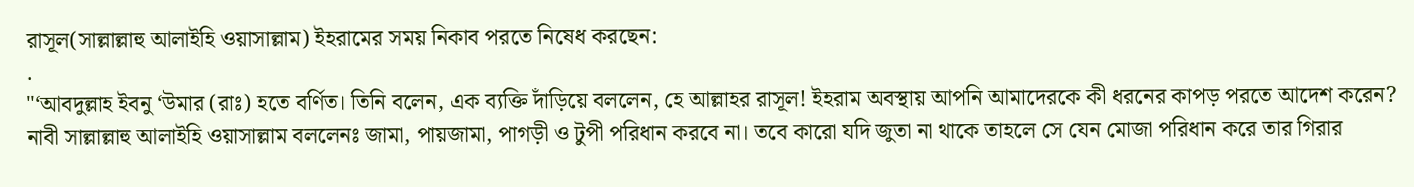রাসূল(সাল্লাল্লাহু আলাইহি ওয়াসাল্লাম) ইহরামের সময় নিকাব পরতে নিষেধ করছেন:
.
"‘আবদুল্লাহ ইবনু ‘উমার (রাঃ) হতে বর্ণিত। তিনি বলেন, এক ব্যক্তি দাঁড়িয়ে বললেন, হে আল্লাহর রাসূল! ইহরাম অবস্থায় আপনি আমাদেরকে কী ধরনের কাপড় পরতে আদেশ করেন?
নাবী সাল্লাল্লাহু আলাইহি ওয়াসাল্লাম বললেনঃ জামা, পায়জামা, পাগড়ী ও টুপী পরিধান করবে না। তবে কারো যদি জুতা না থাকে তাহলে সে যেন মোজা পরিধান করে তার গিরার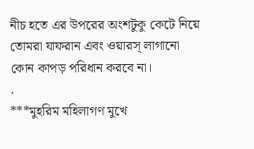নীচ হতে এর উপরের অংশটুকু কেটে নিয়ে তোমরা যাফরান এবং ওয়ারস্ লাগানো কোন কাপড় পরিধান করবে না।
.
***মুহরিম মহিলাগণ মুখে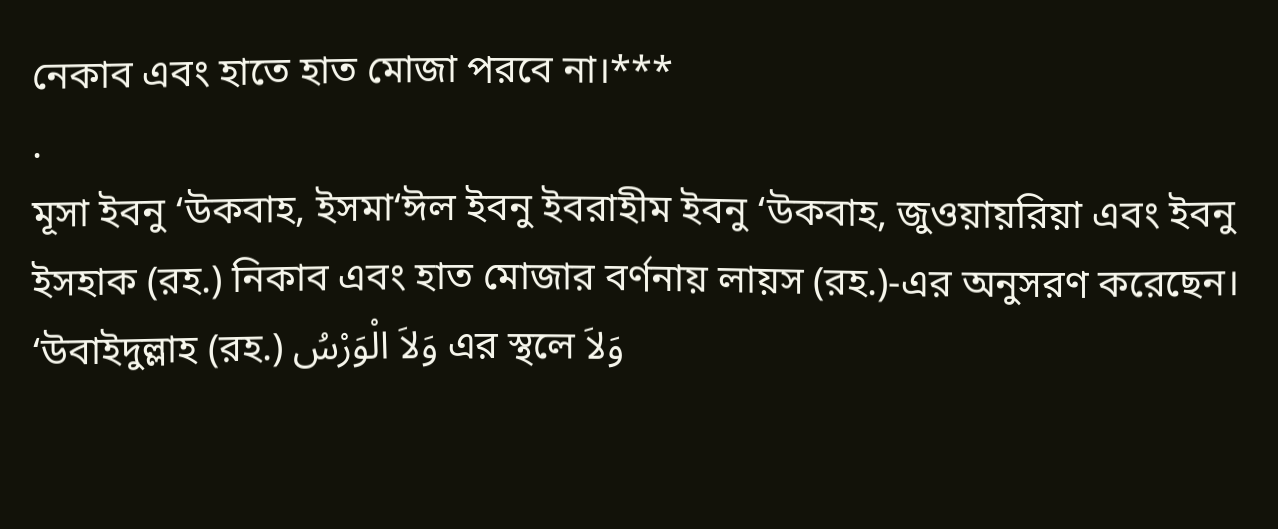নেকাব এবং হাতে হাত মোজা পরবে না।***
.
মূসা ইবনু ‘উকবাহ, ইসমা‘ঈল ইবনু ইবরাহীম ইবনু ‘উকবাহ, জুওয়ায়রিয়া এবং ইবনু ইসহাক (রহ.) নিকাব এবং হাত মোজার বর্ণনায় লায়স (রহ.)-এর অনুসরণ করেছেন। ‘উবাইদুল্লাহ (রহ.) وَلاَ الْوَرْسُ এর স্থলে وَلاَ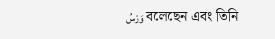وَرْسُ বলেছেন এবং তিনি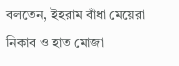বলতেন, ইহরাম বাঁধা মেয়েরা নিকাব ও হাত মোজা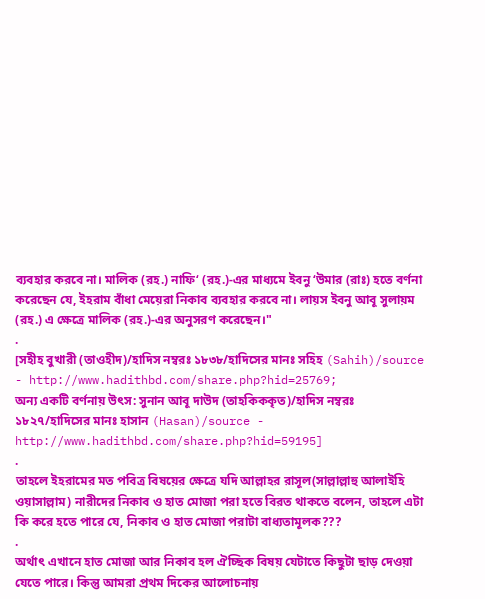ব্যবহার করবে না। মালিক (রহ.) নাফি‘ (রহ.)-এর মাধ্যমে ইবনু ‘উমার (রাঃ) হতে বর্ণনা করেছেন যে, ইহরাম বাঁধা মেয়েরা নিকাব ব্যবহার করবে না। লায়স ইবনু আবূ সুলায়ম (রহ.) এ ক্ষেত্রে মালিক (রহ.)-এর অনুসরণ করেছেন।"
.
[সহীহ বুখারী (তাওহীদ)/হাদিস নম্বরঃ ১৮৩৮/হাদিসের মানঃ সহিহ (Sahih)/source - http://www.hadithbd.com/share.php?hid=25769;
অন্য একটি বর্ণনায় উৎস: সুনান আবূ দাউদ (তাহকিককৃত)/হাদিস নম্বরঃ ১৮২৭/হাদিসের মানঃ হাসান (Hasan)/source - http://www.hadithbd.com/share.php?hid=59195]
.
তাহলে ইহরামের মত পবিত্র বিষয়ের ক্ষেত্রে যদি আল্লাহর রাসূল(সাল্লাল্লাহু আলাইহি ওয়াসাল্লাম) নারীদের নিকাব ও হাত মোজা পরা হতে বিরত থাকতে বলেন, তাহলে এটা কি করে হতে পারে যে, নিকাব ও হাত মোজা পরাটা বাধ্যতামূলক???
.
অর্থাৎ এখানে হাত মোজা আর নিকাব হল ঐচ্ছিক বিষয় যেটাতে কিছুটা ছাড় দেওয়া যেতে পারে। কিন্তু আমরা প্রথম দিকের আলোচনায়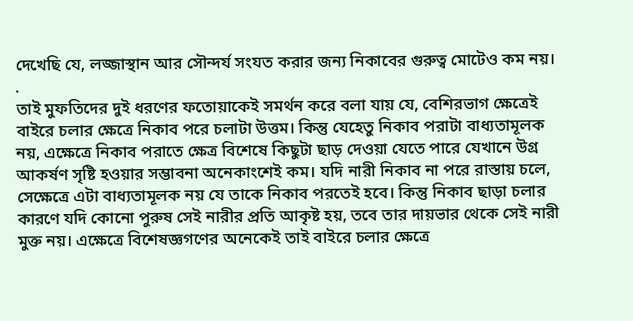দেখেছি যে, লজ্জাস্থান আর সৌন্দর্য সংযত করার জন্য নিকাবের গুরুত্ব মোটেও কম নয়।
.
তাই মুফতিদের দুই ধরণের ফতোয়াকেই সমর্থন করে বলা যায় যে, বেশিরভাগ ক্ষেত্রেই বাইরে চলার ক্ষেত্রে নিকাব পরে চলাটা উত্তম। কিন্তু যেহেতু নিকাব পরাটা বাধ্যতামূলক নয়, এক্ষেত্রে নিকাব পরাতে ক্ষেত্র বিশেষে কিছুটা ছাড় দেওয়া যেতে পারে যেখানে উগ্র আকর্ষণ সৃষ্টি হওয়ার সম্ভাবনা অনেকাংশেই কম। যদি নারী নিকাব না পরে রাস্তায় চলে, সেক্ষেত্রে এটা বাধ্যতামূলক নয় যে তাকে নিকাব পরতেই হবে। কিন্তু নিকাব ছাড়া চলার কারণে যদি কোনো পুরুষ সেই নারীর প্রতি আকৃষ্ট হয়, তবে তার দায়ভার থেকে সেই নারী মুক্ত নয়। এক্ষেত্রে বিশেষজ্ঞগণের অনেকেই তাই বাইরে চলার ক্ষেত্রে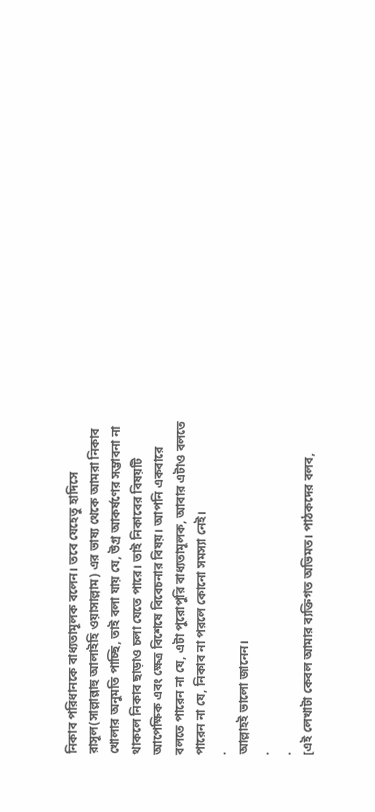নিকাব পরিধানকে বাধ্যতামূলক বলেন। তবে যেহেতু হাদিসে রাসূল(সাল্লাল্লাহু আলাইহি ওয়াসাল্লাম) এর ভাষ্য থেকে আমরা নিকাব খোলার অনুমতি পাচ্ছি, তাই বলা যায় যে, উগ্র আকর্ষণের সম্ভাবনা না থাকলে নিকাব ছাড়াও চলা যেতে পারে। তাই নিকাবের বিষয়টি আপেক্ষিক এবং ক্ষেত্র বিশেষে বিবেচনার বিষয়। আপনি একবারে বলতে পারেন না যে, এটা পুরোপুরি বাধ্যতামূলক, আবার এটাও বলতে পারেন না যে, নিকাব না পরলে কোনো সমস্যা নেই।
.
আল্লাহই ভালো জানেন।
.
.
[এই লেখাটা কেবল আমার ব্যক্তিগত অভিমত। পাঠকদের বলব,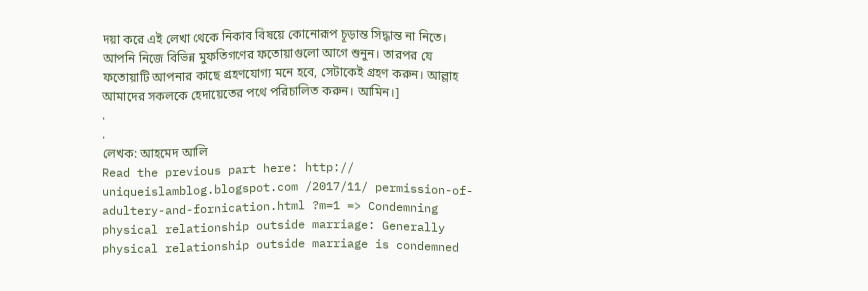দয়া করে এই লেখা থেকে নিকাব বিষয়ে কোনোরূপ চূড়ান্ত সিদ্ধান্ত না নিতে। আপনি নিজে বিভিন্ন মুফতিগণের ফতোয়াগুলো আগে শুনুন। তারপর যে ফতোয়াটি আপনার কাছে গ্রহণযোগ্য মনে হবে, সেটাকেই গ্রহণ করুন। আল্লাহ আমাদের সকলকে হেদায়েতের পথে পরিচালিত করুন। আমিন।]
.
.
লেখক: আহমেদ আলি
Read the previous part here: http:// uniqueislamblog.blogspot.com /2017/11/ permission-of-adultery-and-fornication.html ?m=1 => Condemning physical relationship outside marriage: Generally physical relationship outside marriage is condemned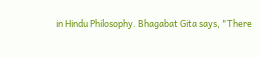in Hindu Philosophy. Bhagabat Gita says, "There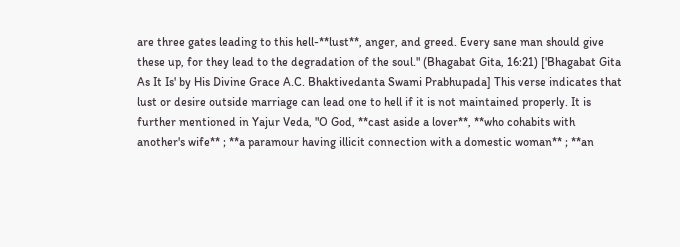are three gates leading to this hell-**lust**, anger, and greed. Every sane man should give these up, for they lead to the degradation of the soul." (Bhagabat Gita, 16:21) ['Bhagabat Gita As It Is' by His Divine Grace A.C. Bhaktivedanta Swami Prabhupada] This verse indicates that lust or desire outside marriage can lead one to hell if it is not maintained properly. It is further mentioned in Yajur Veda, "O God, **cast aside a lover**, **who cohabits with another's wife** ; **a paramour having illicit connection with a domestic woman** ; **an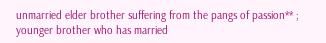unmarried elder brother suffering from the pangs of passion** ; younger brother who has married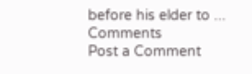before his elder to ...
Comments
Post a Comment